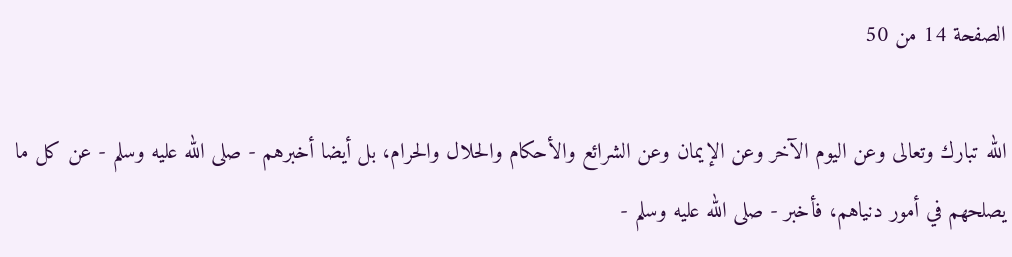الصفحة 14 من 50

الله تبارك وتعالى وعن اليوم الآخر وعن الإيمان وعن الشرائع والأحكام والحلال والحرام، بل أيضا أخبرهم - صلى الله عليه وسلم - عن كل ما يصلحهم في أمور دنياهم، فأخبر - صلى الله عليه وسلم -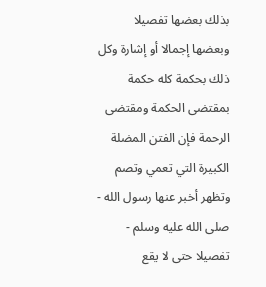بذلك بعضها تفصيلا وبعضها إجمالا أو إشارة وكل ذلك بحكمة كله حكمة بمقتضى الحكمة ومقتضى الرحمة فإن الفتن المضلة الكبيرة التي تعمي وتصم وتظهر أخبر عنها رسول الله - صلى الله عليه وسلم - تفصيلا حتى لا يقع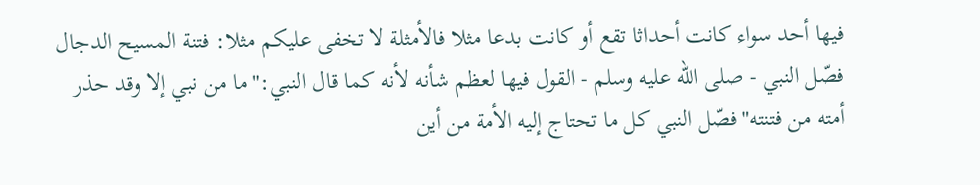فيها أحد سواء كانت أحداثا تقع أو كانت بدعا مثلا فالأمثلة لا تخفى عليكم مثلا: فتنة المسيح الدجال فصّل النبي - صلى الله عليه وسلم - القول فيها لعظم شأنه لأنه كما قال النبي:"ما من نبي إلا وقد حذر أمته من فتنته"فصّل النبي كل ما تحتاج إليه الأمة من أين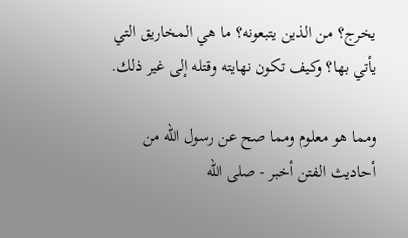يخرج؟ من الذين يتبعونه؟ ما هي المخاريق التي يأتي بها؟ وكيف تكون نهايته وقتله إلى غير ذلك.

ومما هو معلوم ومما صح عن رسول الله من أحاديث الفتن أخبر - صلى الله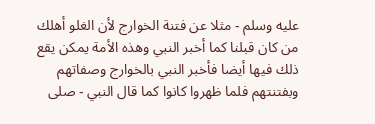عليه وسلم - مثلا عن فتنة الخوارج لأن الغلو أهلك من كان قبلنا كما أخبر النبي وهذه الأمة يمكن يقع ذلك فيها أيضا فأخبر النبي بالخوارج وصفاتهم وبفتنتهم فلما ظهروا كانوا كما قال النبي - صلى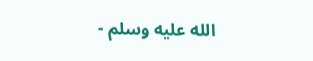الله عليه وسلم -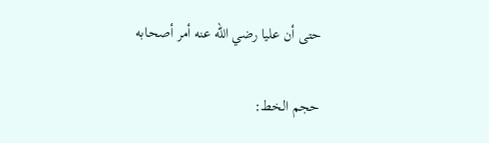حتى أن عليا رضي الله عنه أمر أصحابه

حجم الخط: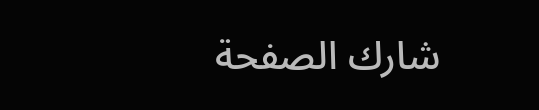شارك الصفحة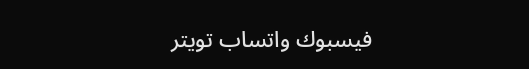فيسبوك واتساب تويتر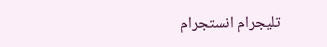تليجرام انستجرام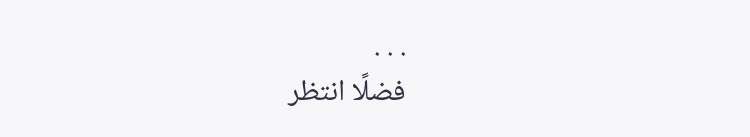. . .
فضلًا انتظر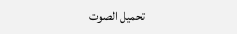تحميل الصوت